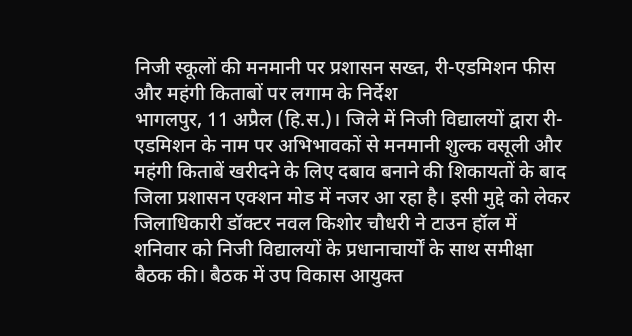निजी स्कूलों की मनमानी पर प्रशासन सख्त, री-एडमिशन फीस और महंगी किताबों पर लगाम के निर्देश
भागलपुर, 11 अप्रैल (हि.स.)। जिले में निजी विद्यालयों द्वारा री-एडमिशन के नाम पर अभिभावकों से मनमानी शुल्क वसूली और महंगी किताबें खरीदने के लिए दबाव बनाने की शिकायतों के बाद जिला प्रशासन एक्शन मोड में नजर आ रहा है। इसी मुद्दे को लेकर जिलाधिकारी डॉक्टर नवल किशोर चौधरी ने टाउन हॉल में शनिवार को निजी विद्यालयों के प्रधानाचार्यों के साथ समीक्षा बैठक की। बैठक में उप विकास आयुक्त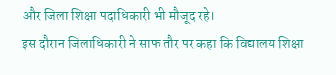और जिला शिक्षा पदाधिकारी भी मौजूद रहे।
इस दौरान जिलाधिकारी ने साफ तौर पर कहा कि विद्यालय शिक्षा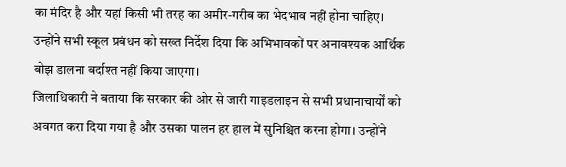का मंदिर है और यहां किसी भी तरह का अमीर-गरीब का भेदभाव नहीं होना चाहिए। उन्होंने सभी स्कूल प्रबंधन को सख्त निर्देश दिया कि अभिभावकों पर अनावश्यक आर्थिक बोझ डालना बर्दाश्त नहीं किया जाएगा।
जिलाधिकारी ने बताया कि सरकार की ओर से जारी गाइडलाइन से सभी प्रधानाचार्यों को अवगत करा दिया गया है और उसका पालन हर हाल में सुनिश्चित करना होगा। उन्होंने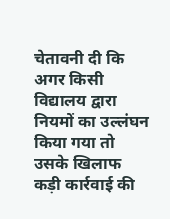चेतावनी दी कि अगर किसी विद्यालय द्वारा नियमों का उल्लंघन किया गया तो उसके खिलाफ कड़ी कार्रवाई की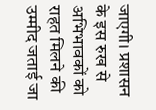जाएगी। प्रशासन के इस रुख से अभिभावकों को राहत मिलने की उम्मीद जताई जा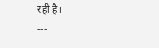रही है।
---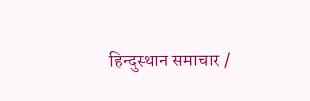हिन्दुस्थान समाचार /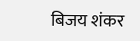बिजय शंकर